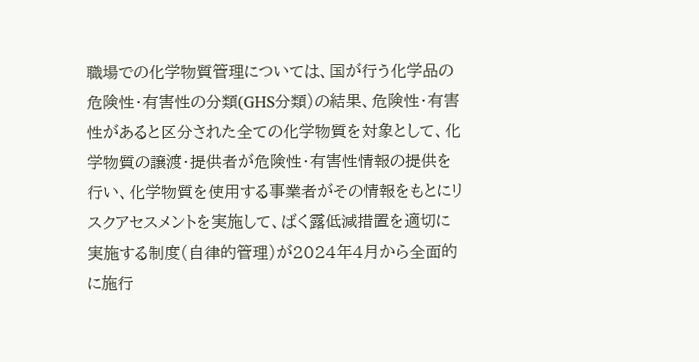職場での化学物質管理については、国が行う化学品の危険性・有害性の分類(GHS分類)の結果、危険性・有害性があると区分された全ての化学物質を対象として、化学物質の譲渡・提供者が危険性・有害性情報の提供を行い、化学物質を使用する事業者がその情報をもとにリスクアセスメントを実施して、ばく露低減措置を適切に実施する制度(自律的管理)が2024年4月から全面的に施行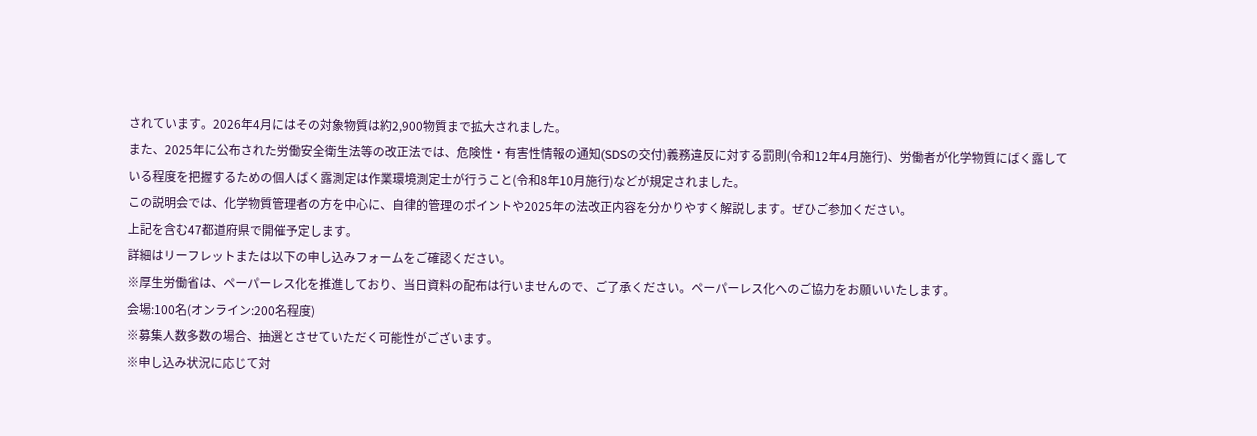されています。2026年4月にはその対象物質は約2,900物質まで拡大されました。
また、2025年に公布された労働安全衛生法等の改正法では、危険性・有害性情報の通知(SDSの交付)義務違反に対する罰則(令和12年4月施行)、労働者が化学物質にばく露している程度を把握するための個人ばく露測定は作業環境測定士が行うこと(令和8年10月施行)などが規定されました。
この説明会では、化学物質管理者の方を中心に、自律的管理のポイントや2025年の法改正内容を分かりやすく解説します。ぜひご参加ください。
上記を含む47都道府県で開催予定します。
詳細はリーフレットまたは以下の申し込みフォームをご確認ください。
※厚生労働省は、ペーパーレス化を推進しており、当日資料の配布は行いませんので、ご了承ください。ペーパーレス化へのご協力をお願いいたします。
会場:100名(オンライン:200名程度)
※募集人数多数の場合、抽選とさせていただく可能性がございます。
※申し込み状況に応じて対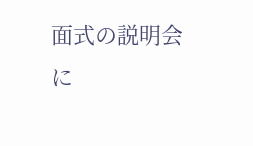面式の説明会に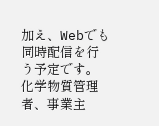加え、Webでも同時配信を行う予定です。
化学物質管理者、事業主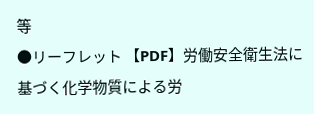等
●リーフレット 【PDF】労働安全衛生法に基づく化学物質による労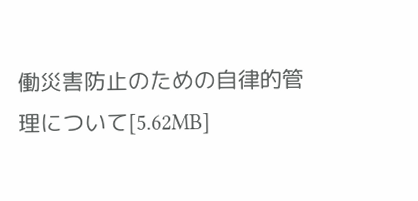働災害防止のための自律的管理について[5.62MB]